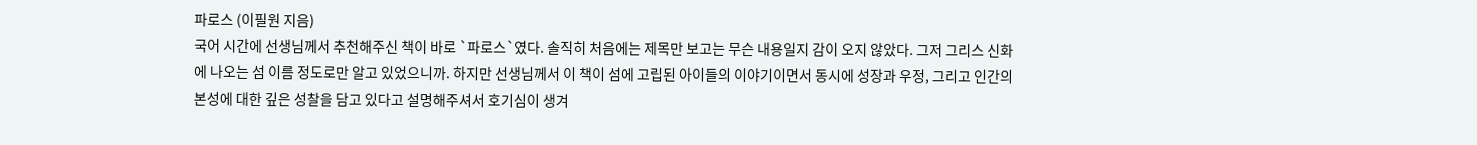파로스 (이필원 지음)
국어 시간에 선생님께서 추천해주신 책이 바로 `파로스`였다. 솔직히 처음에는 제목만 보고는 무슨 내용일지 감이 오지 않았다. 그저 그리스 신화에 나오는 섬 이름 정도로만 알고 있었으니까. 하지만 선생님께서 이 책이 섬에 고립된 아이들의 이야기이면서 동시에 성장과 우정, 그리고 인간의 본성에 대한 깊은 성찰을 담고 있다고 설명해주셔서 호기심이 생겨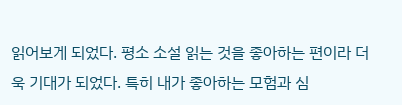읽어보게 되었다. 평소 소설 읽는 것을 좋아하는 편이라 더욱 기대가 되었다. 특히 내가 좋아하는 모험과 심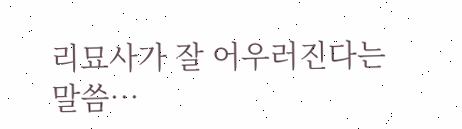리묘사가 잘 어우러진다는 말씀…